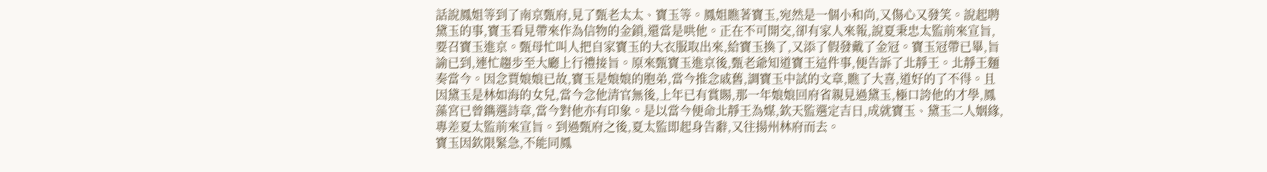話說鳳姐等到了南京甄府,見了甄老太太、寶玉等。鳳姐瞧著寶玉,宛然是一個小和尚,又傷心又發笑。說起聘黛玉的事,寶玉看見帶來作為信物的金鎖,還當是哄他。正在不可開交,卻有家人來報,說夏秉忠太監前來宣旨,要召寶玉進京。甄母忙叫人把自家寶玉的大衣服取出來,給寶玉換了,又添了假發戴了金冠。寶玉冠帶已畢,旨諭已到,連忙趨步至大廳上行禮接旨。原來甄寶玉進京後,甄老爺知道寶王這件事,便告訴了北靜王。北靜王麵奏當今。因念賈娘娘已故,寶玉是娘娘的胞弟,當今推念戚舊,調寶玉中試的文章,瞧了大喜,道好的了不得。且因黛玉是林如海的女兒,當今念他清官無後,上年已有賞賜,那一年娘娘回府省親見過黛玉,極口誇他的才學,鳳藻宮已曾鐫選詩章,當今對他亦有印象。是以當今便命北靜王為媒,欽天監選定吉日,成就寶玉、黛玉二人姻緣,專差夏太監前來宣旨。到過甄府之後,夏太監即起身告辭,又往揚州林府而去。
寶玉因欽限緊急,不能同鳳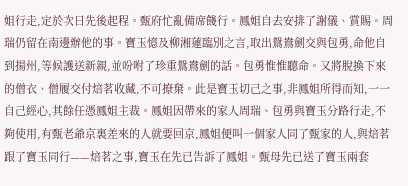姐行走,定於次日先後起程。甄府忙亂備席餞行。鳳姐自去安排了謝儀、賞賜。周瑞仍留在南邊辦他的事。寶玉憶及柳湘蓮臨別之言,取出鴛鴦劍交與包勇,命他自到揚州,等候護送新親,並吩咐了珍重鴛鴦劍的話。包勇惟惟聽命。又將脫換下來的僧衣、僧履交付焙茗收藏,不可撩棄。此是寶玉切己之事,非鳳姐所得而知,一一自己經心,其餘任憑鳳姐主裁。鳳姐因帶來的家人周瑞、包勇與寶玉分路行走,不夠使用,有甄老爺京裏差來的人就要回京,鳳姐便叫一個家人同了甄家的人,與焙茗跟了寶玉同行——焙茗之事,寶玉在先已告訴了鳳姐。甄母先已送了寶玉兩套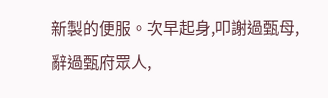新製的便服。次早起身,叩謝過甄母,辭過甄府眾人,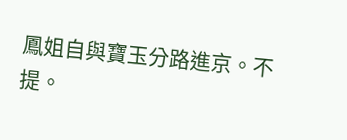鳳姐自與寶玉分路進京。不提。